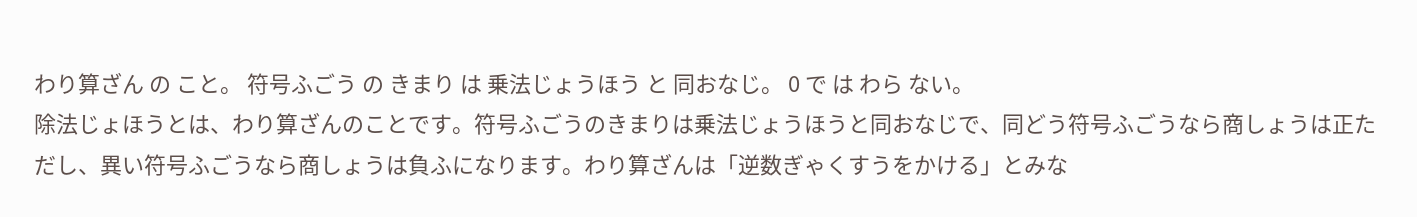わり算ざん の こと。 符号ふごう の きまり は 乗法じょうほう と 同おなじ。 0 で は わら ない。
除法じょほうとは、わり算ざんのことです。符号ふごうのきまりは乗法じょうほうと同おなじで、同どう符号ふごうなら商しょうは正ただし、異い符号ふごうなら商しょうは負ふになります。わり算ざんは「逆数ぎゃくすうをかける」とみな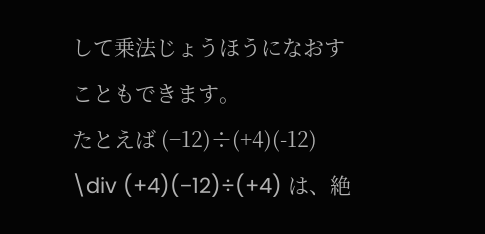して乗法じょうほうになおすこともできます。
たとえば (−12)÷(+4)(-12) \div (+4)(−12)÷(+4) は、絶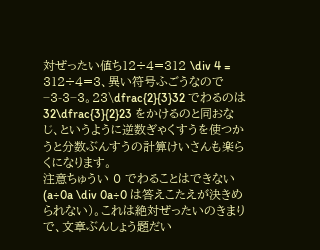対ぜったい値ち12÷4=312 \div 4 = 312÷4=3、異い符号ふごうなので −3-3−3。23\dfrac{2}{3}32 でわるのは 32\dfrac{3}{2}23 をかけるのと同おなじ、というように逆数ぎゃくすうを使つかうと分数ぶんすうの計算けいさんも楽らくになります。
注意ちゅうい 0 でわることはできない(a÷0a \div 0a÷0 は答えこたえが決きめられない)。これは絶対ぜったいのきまりで、文章ぶんしょう題だい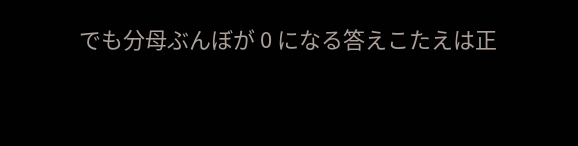でも分母ぶんぼが 0 になる答えこたえは正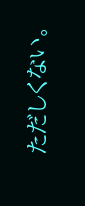ただしくない。